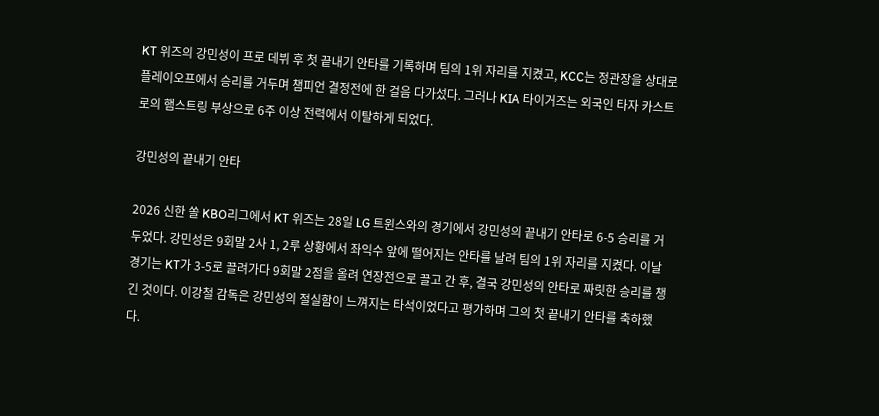KT 위즈의 강민성이 프로 데뷔 후 첫 끝내기 안타를 기록하며 팀의 1위 자리를 지켰고, KCC는 정관장을 상대로 플레이오프에서 승리를 거두며 챔피언 결정전에 한 걸음 다가섰다. 그러나 KIA 타이거즈는 외국인 타자 카스트로의 햄스트링 부상으로 6주 이상 전력에서 이탈하게 되었다.

강민성의 끝내기 안타

2026 신한 쏠 KBO리그에서 KT 위즈는 28일 LG 트윈스와의 경기에서 강민성의 끝내기 안타로 6-5 승리를 거두었다. 강민성은 9회말 2사 1, 2루 상황에서 좌익수 앞에 떨어지는 안타를 날려 팀의 1위 자리를 지켰다. 이날 경기는 KT가 3-5로 끌려가다 9회말 2점을 올려 연장전으로 끌고 간 후, 결국 강민성의 안타로 짜릿한 승리를 챙긴 것이다. 이강철 감독은 강민성의 절실함이 느껴지는 타석이었다고 평가하며 그의 첫 끝내기 안타를 축하했다.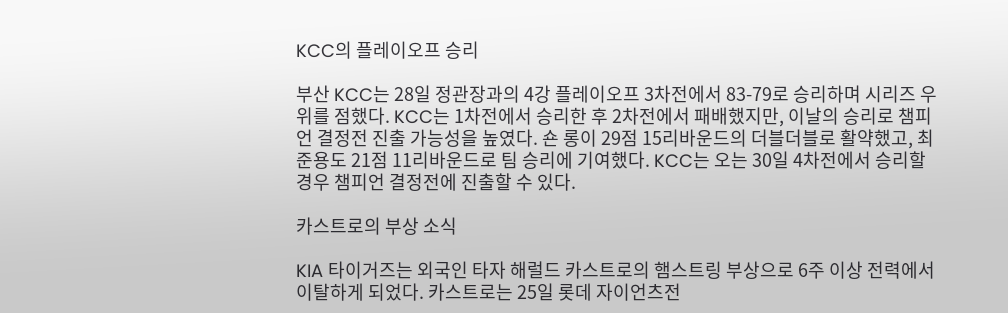KCC의 플레이오프 승리

부산 KCC는 28일 정관장과의 4강 플레이오프 3차전에서 83-79로 승리하며 시리즈 우위를 점했다. KCC는 1차전에서 승리한 후 2차전에서 패배했지만, 이날의 승리로 챔피언 결정전 진출 가능성을 높였다. 숀 롱이 29점 15리바운드의 더블더블로 활약했고, 최준용도 21점 11리바운드로 팀 승리에 기여했다. KCC는 오는 30일 4차전에서 승리할 경우 챔피언 결정전에 진출할 수 있다.

카스트로의 부상 소식

KIA 타이거즈는 외국인 타자 해럴드 카스트로의 햄스트링 부상으로 6주 이상 전력에서 이탈하게 되었다. 카스트로는 25일 롯데 자이언츠전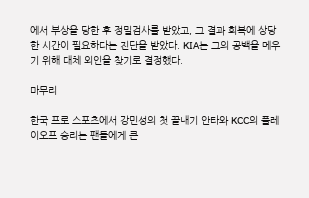에서 부상을 당한 후 정밀검사를 받았고, 그 결과 회복에 상당한 시간이 필요하다는 진단을 받았다. KIA는 그의 공백을 메우기 위해 대체 외인을 찾기로 결정했다.

마무리

한국 프로 스포츠에서 강민성의 첫 끝내기 안타와 KCC의 플레이오프 승리는 팬들에게 큰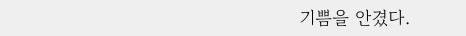기쁨을 안겼다.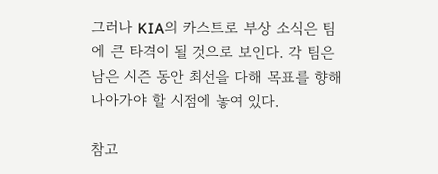그러나 KIA의 카스트로 부상 소식은 팀에 큰 타격이 될 것으로 보인다. 각 팀은 남은 시즌 동안 최선을 다해 목표를 향해 나아가야 할 시점에 놓여 있다.

참고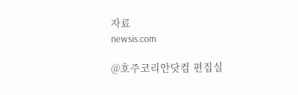자료
newsis.com

@호주코리안닷컴 편집실